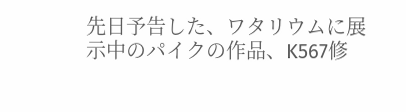先日予告した、ワタリウムに展示中のパイクの作品、K567修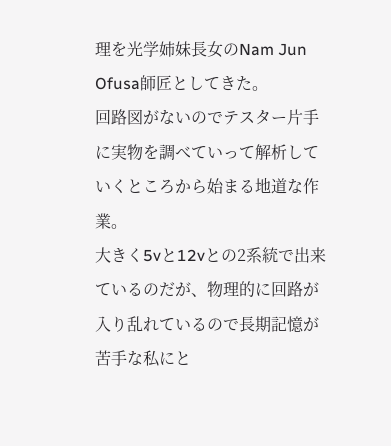理を光学姉妹長女のNam Jun Ofusa師匠としてきた。
回路図がないのでテスター片手に実物を調べていって解析していくところから始まる地道な作業。
大きく5vと12vとの2系統で出来ているのだが、物理的に回路が入り乱れているので長期記憶が苦手な私にと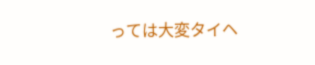っては大変タイヘ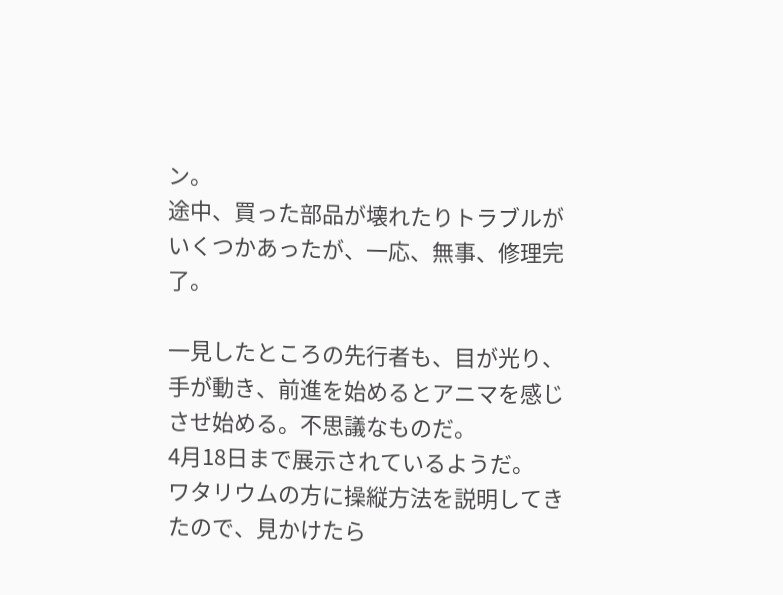ン。
途中、買った部品が壊れたりトラブルがいくつかあったが、一応、無事、修理完了。

一見したところの先行者も、目が光り、手が動き、前進を始めるとアニマを感じさせ始める。不思議なものだ。
4月18日まで展示されているようだ。
ワタリウムの方に操縦方法を説明してきたので、見かけたら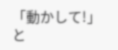「動かして!」と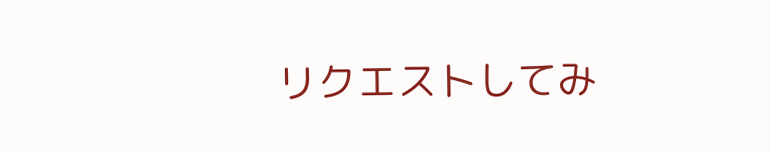リクエストしてみ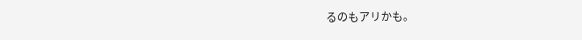るのもアリかも。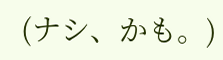(ナシ、かも。)